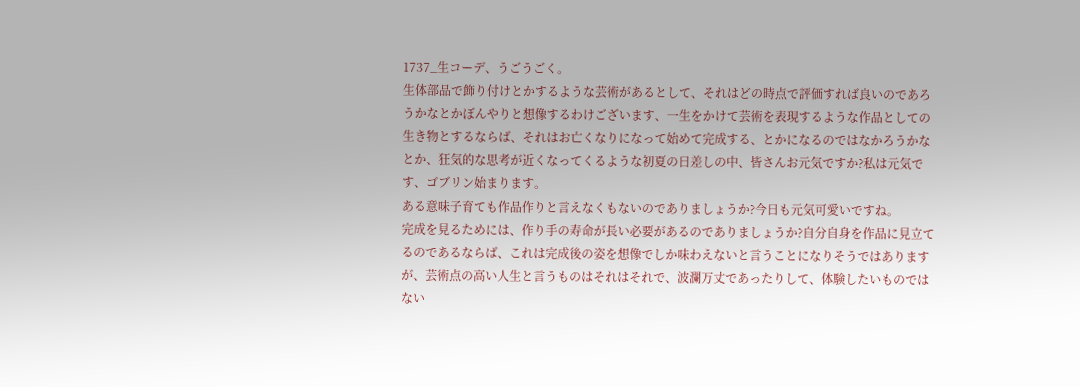1737_生コーデ、うごうごく。
生体部品で飾り付けとかするような芸術があるとして、それはどの時点で評価すれば良いのであろうかなとかぼんやりと想像するわけございます、一生をかけて芸術を表現するような作品としての生き物とするならば、それはお亡くなりになって始めて完成する、とかになるのではなかろうかなとか、狂気的な思考が近くなってくるような初夏の日差しの中、皆さんお元気ですか?私は元気です、ゴブリン始まります。
ある意味子育ても作品作りと言えなくもないのでありましょうか?今日も元気可愛いですね。
完成を見るためには、作り手の寿命が長い必要があるのでありましょうか?自分自身を作品に見立てるのであるならば、これは完成後の姿を想像でしか味わえないと言うことになりそうではありますが、芸術点の高い人生と言うものはそれはそれで、波瀾万丈であったりして、体験したいものではない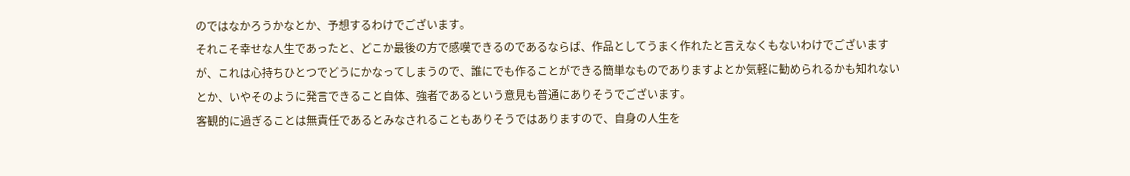のではなかろうかなとか、予想するわけでございます。
それこそ幸せな人生であったと、どこか最後の方で感嘆できるのであるならば、作品としてうまく作れたと言えなくもないわけでございますが、これは心持ちひとつでどうにかなってしまうので、誰にでも作ることができる簡単なものでありますよとか気軽に勧められるかも知れないとか、いやそのように発言できること自体、強者であるという意見も普通にありそうでございます。
客観的に過ぎることは無責任であるとみなされることもありそうではありますので、自身の人生を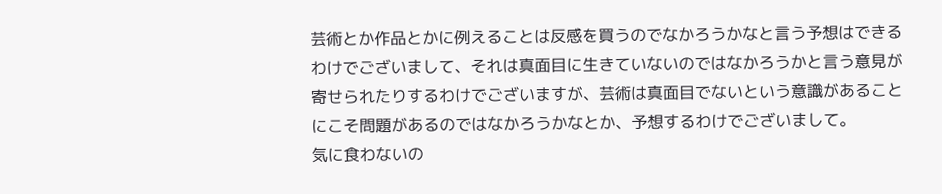芸術とか作品とかに例えることは反感を買うのでなかろうかなと言う予想はできるわけでございまして、それは真面目に生きていないのではなかろうかと言う意見が寄せられたりするわけでございますが、芸術は真面目でないという意識があることにこそ問題があるのではなかろうかなとか、予想するわけでございまして。
気に食わないの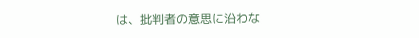は、批判者の意思に沿わな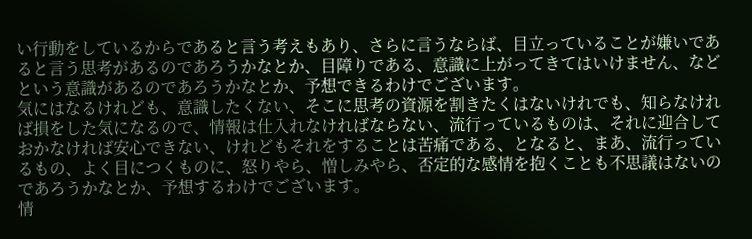い行動をしているからであると言う考えもあり、さらに言うならば、目立っていることが嫌いであると言う思考があるのであろうかなとか、目障りである、意識に上がってきてはいけません、などという意識があるのであろうかなとか、予想できるわけでございます。
気にはなるけれども、意識したくない、そこに思考の資源を割きたくはないけれでも、知らなければ損をした気になるので、情報は仕入れなければならない、流行っているものは、それに迎合しておかなければ安心できない、けれどもそれをすることは苦痛である、となると、まあ、流行っているもの、よく目につくものに、怒りやら、憎しみやら、否定的な感情を抱くことも不思議はないのであろうかなとか、予想するわけでございます。
情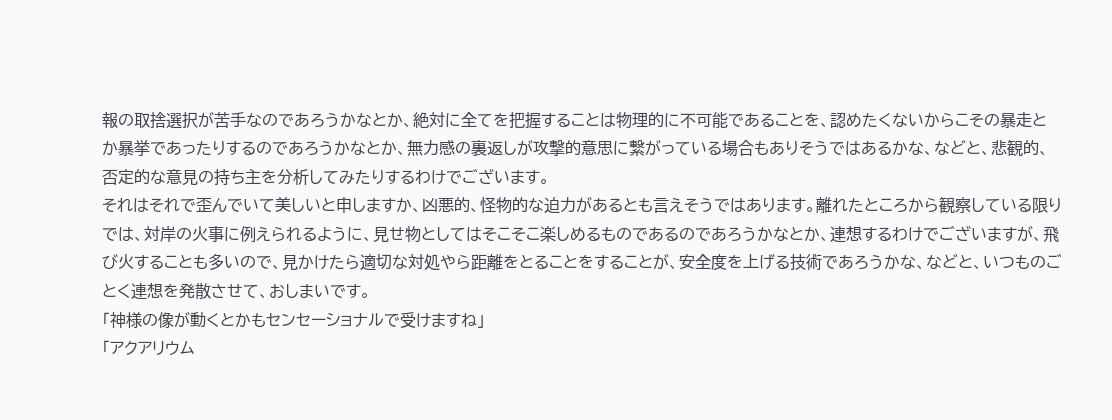報の取捨選択が苦手なのであろうかなとか、絶対に全てを把握することは物理的に不可能であることを、認めたくないからこその暴走とか暴挙であったりするのであろうかなとか、無力感の裏返しが攻撃的意思に繋がっている場合もありそうではあるかな、などと、悲観的、否定的な意見の持ち主を分析してみたりするわけでございます。
それはそれで歪んでいて美しいと申しますか、凶悪的、怪物的な迫力があるとも言えそうではあります。離れたところから観察している限りでは、対岸の火事に例えられるように、見せ物としてはそこそこ楽しめるものであるのであろうかなとか、連想するわけでございますが、飛び火することも多いので、見かけたら適切な対処やら距離をとることをすることが、安全度を上げる技術であろうかな、などと、いつものごとく連想を発散させて、おしまいです。
「神様の像が動くとかもセンセーショナルで受けますね」
「アクアリウム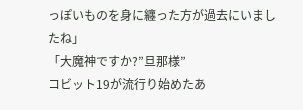っぽいものを身に纏った方が過去にいましたね」
「大魔神ですか?”旦那様”
コビット19が流行り始めたあ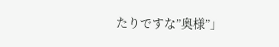たりですな”奥様”」